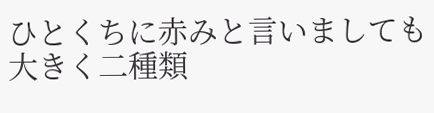ひとくちに赤みと言いましても大きく二種類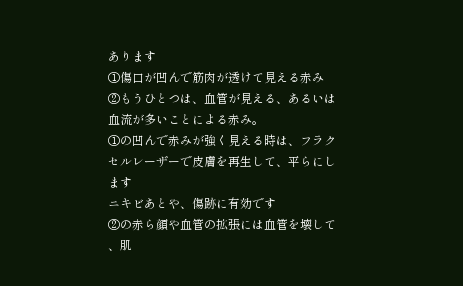あります
①傷口が凹んで筋肉が透けて見える赤み
②もうひとつは、血管が見える、あるいは血流が多いことによる赤み。
①の凹んで赤みが強く見える時は、フラクセルレーザーで皮膚を再生して、平らにします
ニキビあとや、傷跡に有効です
②の赤ら顔や血管の拡張には血管を壊して
、肌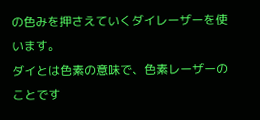の色みを押さえていくダイレーザーを使います。
ダイとは色素の意味で、色素レーザーのことです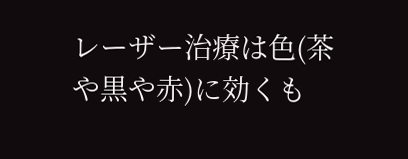レーザー治療は色(茶や黒や赤)に効くも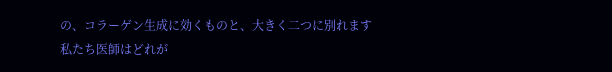の、コラーゲン生成に効くものと、大きく二つに別れます
私たち医師はどれが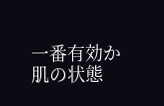一番有効か肌の状態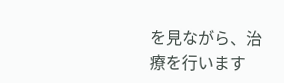を見ながら、治療を行います